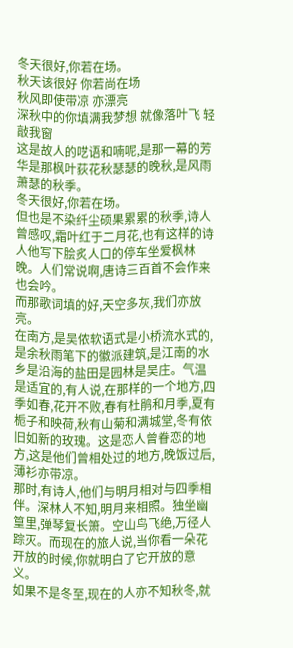冬天很好,你若在场。
秋天该很好 你若尚在场
秋风即使带凉 亦漂亮
深秋中的你填满我梦想 就像落叶飞 轻敲我窗
这是故人的呓语和喃呢,是那一幕的芳华是那枫叶荻花秋瑟瑟的晚秋,是风雨萧瑟的秋季。
冬天很好,你若在场。
但也是不染纤尘硕果累累的秋季,诗人曾感叹,霜叶红于二月花,也有这样的诗人他写下脍炙人口的停车坐爱枫林晚。人们常说啊,唐诗三百首不会作来也会吟。
而那歌词填的好,天空多灰,我们亦放亮。
在南方,是吴侬软语式是小桥流水式的,是余秋雨笔下的徽派建筑,是江南的水乡是沿海的盐田是园林是吴庄。气温是适宜的,有人说,在那样的一个地方,四季如春,花开不败,春有杜鹃和月季,夏有栀子和映荷,秋有山菊和满城堂,冬有依旧如新的玫瑰。这是恋人曾眷恋的地方,这是他们曾相处过的地方,晚饭过后,薄衫亦带凉。
那时,有诗人,他们与明月相对与四季相伴。深林人不知,明月来相照。独坐幽篁里,弹琴复长箫。空山鸟飞绝,万径人踪灭。而现在的旅人说,当你看一朵花开放的时候,你就明白了它开放的意义。
如果不是冬至,现在的人亦不知秋冬,就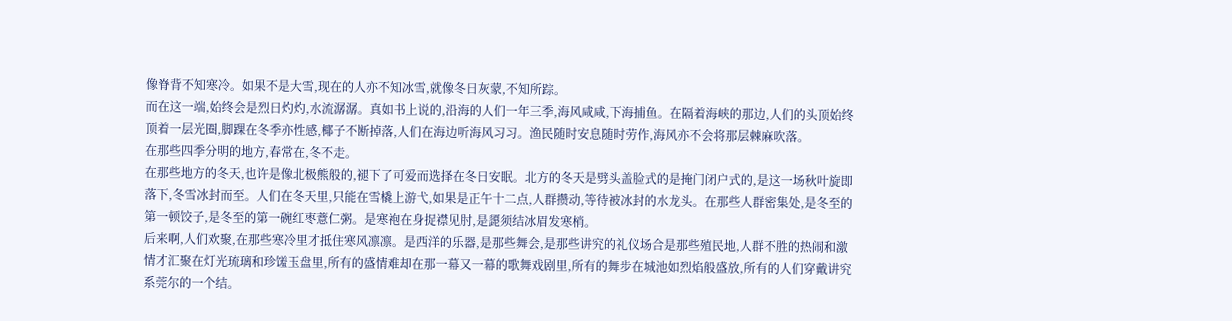像脊背不知寒冷。如果不是大雪,现在的人亦不知冰雪,就像冬日灰蒙,不知所踪。
而在这一端,始终会是烈日灼灼,水流潺潺。真如书上说的,沿海的人们一年三季,海风咸咸,下海捕鱼。在隔着海峡的那边,人们的头顶始终顶着一层光圈,脚踝在冬季亦性感,椰子不断掉落,人们在海边听海风习习。渔民随时安息随时劳作,海风亦不会将那层棘麻吹落。
在那些四季分明的地方,春常在,冬不走。
在那些地方的冬天,也许是像北极熊般的,褪下了可爱而选择在冬日安眠。北方的冬天是劈头盖脸式的是掩门闭户式的,是这一场秋叶旋即落下,冬雪冰封而至。人们在冬天里,只能在雪橇上游弋,如果是正午十二点,人群攒动,等待被冰封的水龙头。在那些人群密集处,是冬至的第一顿饺子,是冬至的第一碗红枣薏仁粥。是寒袍在身捉襟见肘,是頾须结冰眉发寒梢。
后来啊,人们欢聚,在那些寒冷里才抵住寒风凛凛。是西洋的乐器,是那些舞会,是那些讲究的礼仪场合是那些殖民地,人群不胜的热闹和激情才汇聚在灯光琉璃和珍馐玉盘里,所有的盛情难却在那一幕又一幕的歌舞戏剧里,所有的舞步在城池如烈焰般盛放,所有的人们穿戴讲究系莞尔的一个结。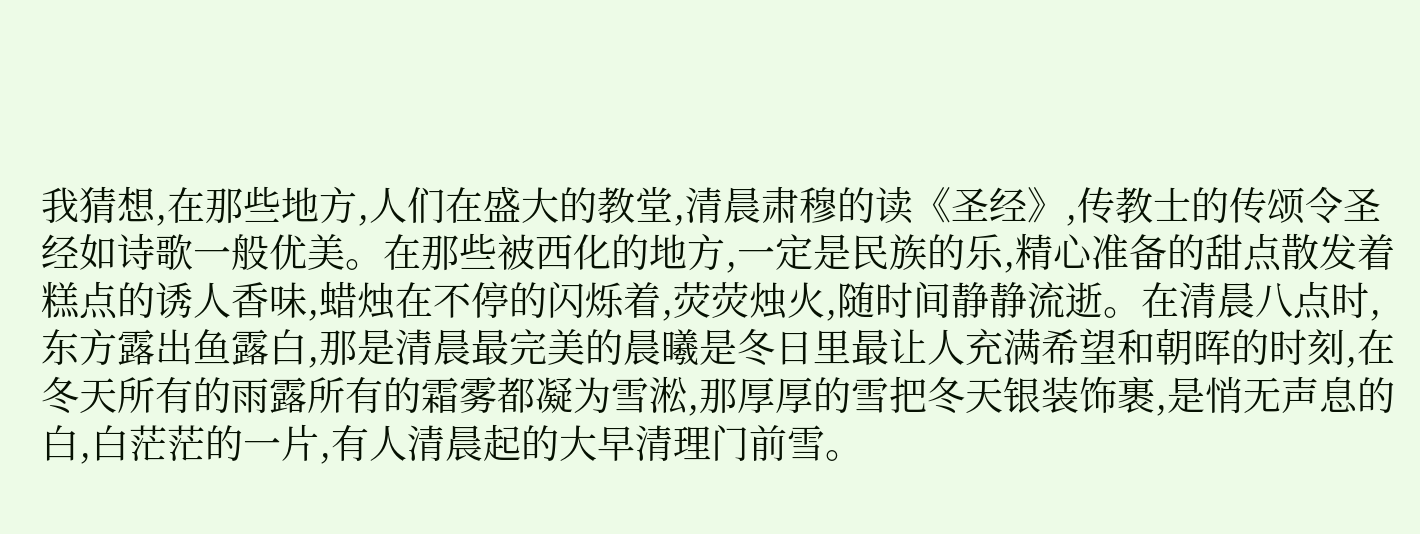我猜想,在那些地方,人们在盛大的教堂,清晨肃穆的读《圣经》,传教士的传颂令圣经如诗歌一般优美。在那些被西化的地方,一定是民族的乐,精心准备的甜点散发着糕点的诱人香味,蜡烛在不停的闪烁着,荧荧烛火,随时间静静流逝。在清晨八点时,东方露出鱼露白,那是清晨最完美的晨曦是冬日里最让人充满希望和朝晖的时刻,在冬天所有的雨露所有的霜雾都凝为雪淞,那厚厚的雪把冬天银装饰裹,是悄无声息的白,白茫茫的一片,有人清晨起的大早清理门前雪。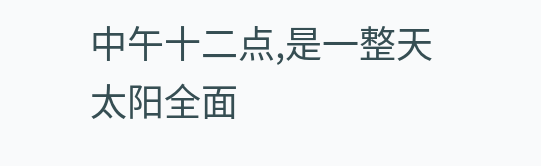中午十二点,是一整天太阳全面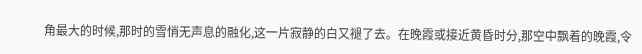角最大的时候,那时的雪悄无声息的融化,这一片寂静的白又褪了去。在晚霞或接近黄昏时分,那空中飘着的晚霞,令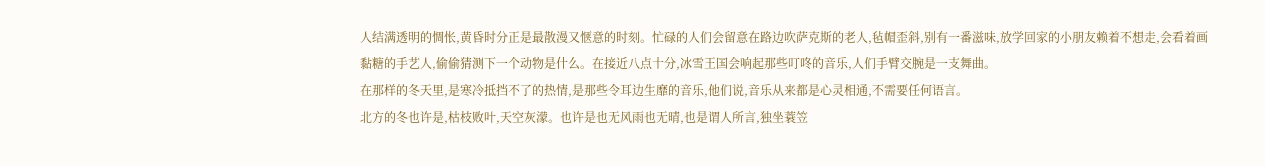人结满透明的惆怅,黄昏时分正是最散漫又惬意的时刻。忙碌的人们会留意在路边吹萨克斯的老人,毡帽歪斜,别有一番滋味,放学回家的小朋友赖着不想走,会看着画黏糖的手艺人,偷偷猜测下一个动物是什么。在接近八点十分,冰雪王国会响起那些叮咚的音乐,人们手臂交腕是一支舞曲。
在那样的冬天里,是寒冷抵挡不了的热情,是那些令耳边生靡的音乐,他们说,音乐从来都是心灵相通,不需要任何语言。
北方的冬也许是,枯枝败叶,天空灰濛。也许是也无风雨也无晴,也是谓人所言,独坐蓑笠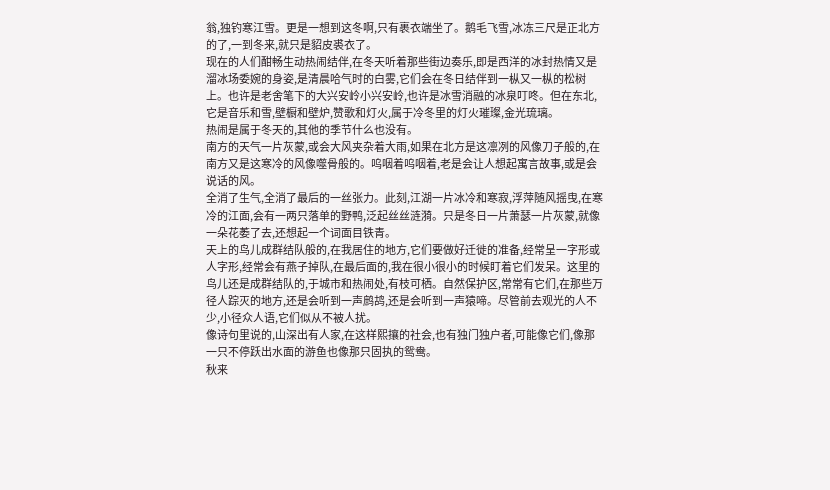翁,独钓寒江雪。更是一想到这冬啊,只有裹衣端坐了。鹅毛飞雪,冰冻三尺是正北方的了,一到冬来,就只是貂皮裘衣了。
现在的人们酣畅生动热闹结伴,在冬天听着那些街边奏乐,即是西洋的冰封热情又是溜冰场委婉的身姿,是清晨哈气时的白雾,它们会在冬日结伴到一枞又一枞的松树上。也许是老舍笔下的大兴安岭小兴安岭,也许是冰雪消融的冰泉叮咚。但在东北,它是音乐和雪,壁橱和壁炉,赞歌和灯火,属于冷冬里的灯火璀璨,金光琉璃。
热闹是属于冬天的,其他的季节什么也没有。
南方的天气一片灰蒙,或会大风夹杂着大雨,如果在北方是这凛冽的风像刀子般的,在南方又是这寒冷的风像噬骨般的。呜咽着呜咽着,老是会让人想起寓言故事,或是会说话的风。
全消了生气,全消了最后的一丝张力。此刻,江湖一片冰冷和寒寂,浮萍随风摇曳,在寒冷的江面,会有一两只落单的野鸭,泛起丝丝涟漪。只是冬日一片萧瑟一片灰蒙,就像一朵花萎了去,还想起一个词面目铁青。
天上的鸟儿成群结队般的,在我居住的地方,它们要做好迁徙的准备,经常呈一字形或人字形,经常会有燕子掉队,在最后面的,我在很小很小的时候盯着它们发呆。这里的鸟儿还是成群结队的,于城市和热闹处,有枝可栖。自然保护区,常常有它们,在那些万径人踪灭的地方,还是会听到一声鹧鸪,还是会听到一声猿啼。尽管前去观光的人不少,小径众人语,它们似从不被人扰。
像诗句里说的,山深出有人家,在这样熙攘的社会,也有独门独户者,可能像它们,像那一只不停跃出水面的游鱼也像那只固执的鸳鸯。
秋来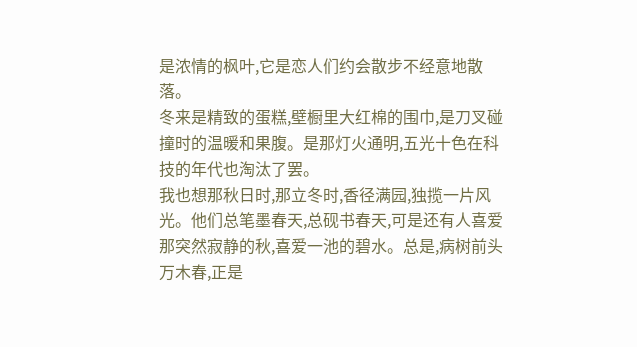是浓情的枫叶,它是恋人们约会散步不经意地散落。
冬来是精致的蛋糕,壁橱里大红棉的围巾,是刀叉碰撞时的温暖和果腹。是那灯火通明,五光十色在科技的年代也淘汰了罢。
我也想那秋日时,那立冬时,香径满园,独揽一片风光。他们总笔墨春天,总砚书春天,可是还有人喜爱那突然寂静的秋,喜爱一池的碧水。总是,病树前头万木春,正是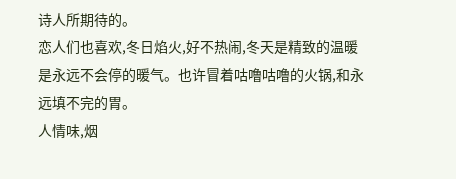诗人所期待的。
恋人们也喜欢,冬日焰火,好不热闹,冬天是精致的温暖是永远不会停的暖气。也许冒着咕噜咕噜的火锅,和永远填不完的胃。
人情味,烟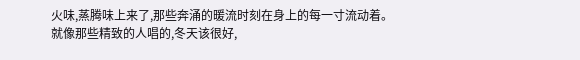火味,蒸腾味上来了,那些奔涌的暖流时刻在身上的每一寸流动着。
就像那些精致的人唱的,冬天该很好,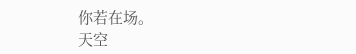你若在场。
天空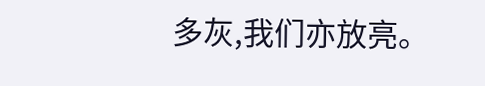多灰,我们亦放亮。